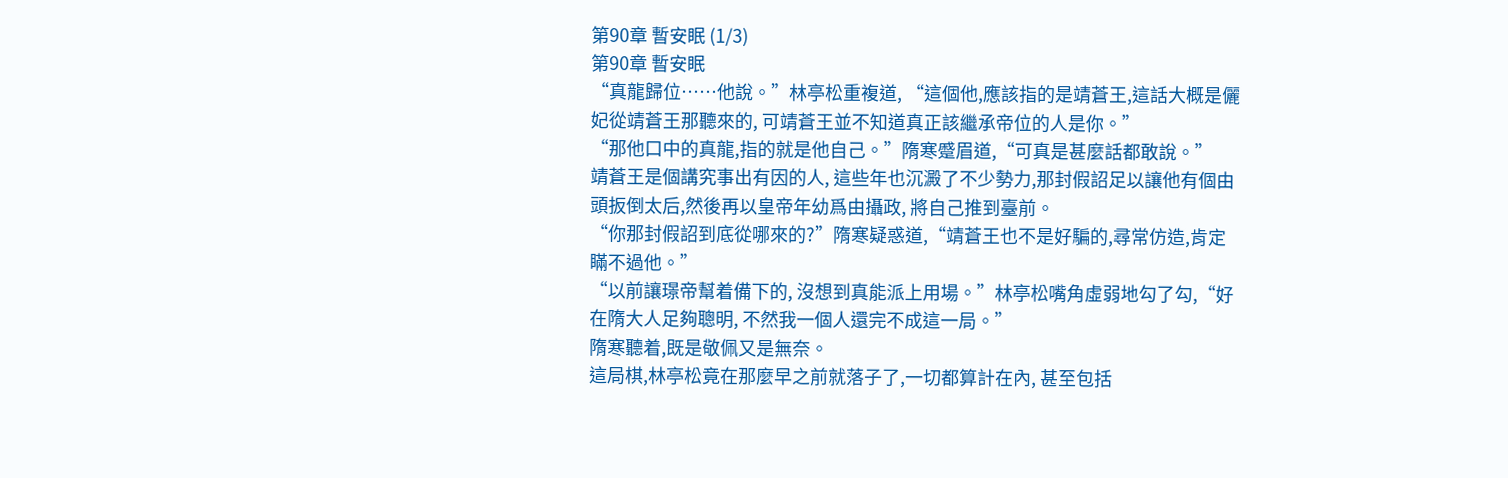第90章 暫安眠 (1/3)
第90章 暫安眠
“真龍歸位……他說。”林亭松重複道, “這個他,應該指的是靖蒼王,這話大概是儷妃從靖蒼王那聽來的, 可靖蒼王並不知道真正該繼承帝位的人是你。”
“那他口中的真龍,指的就是他自己。”隋寒蹙眉道,“可真是甚麼話都敢說。”
靖蒼王是個講究事出有因的人, 這些年也沉澱了不少勢力,那封假詔足以讓他有個由頭扳倒太后,然後再以皇帝年幼爲由攝政, 將自己推到臺前。
“你那封假詔到底從哪來的?”隋寒疑惑道,“靖蒼王也不是好騙的,尋常仿造,肯定瞞不過他。”
“以前讓璟帝幫着備下的, 沒想到真能派上用場。”林亭松嘴角虛弱地勾了勾,“好在隋大人足夠聰明, 不然我一個人還完不成這一局。”
隋寒聽着,既是敬佩又是無奈。
這局棋,林亭松竟在那麼早之前就落子了,一切都算計在內, 甚至包括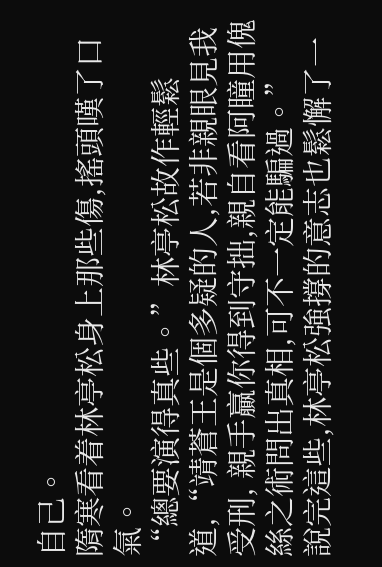自己。
隋寒看着林亭松身上那些傷,搖頭嘆了口氣。
“總要演得真些。”林亭松故作輕鬆道,“靖蒼王是個多疑的人,若非親眼見我受刑, 親手贏你得到守拙,親自看阿瞳用傀絲之術問出真相,可不一定能騙過。”
說完這些,林亭松強撐的意志也鬆懈了一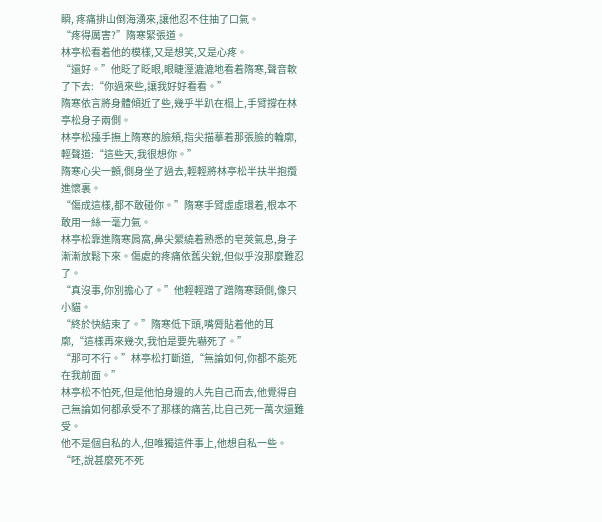瞬, 疼痛排山倒海湧來,讓他忍不住抽了口氣。
“疼得厲害?”隋寒緊張道。
林亭松看着他的模樣,又是想笑,又是心疼。
“還好。”他眨了眨眼,眼睫溼漉漉地看着隋寒,聲音軟了下去:“你過來些,讓我好好看看。”
隋寒依言將身體傾近了些,幾乎半趴在榻上,手臂撐在林亭松身子兩側。
林亭松擡手撫上隋寒的臉頰,指尖描摹着那張臉的輪廓,輕聲道:“這些天,我很想你。”
隋寒心尖一顫,側身坐了過去,輕輕將林亭松半扶半抱攬進懷裏。
“傷成這樣,都不敢碰你。”隋寒手臂虛虛環着,根本不敢用一絲一毫力氣。
林亭松靠進隋寒肩窩,鼻尖縈繞着熟悉的皂莢氣息,身子漸漸放鬆下來。傷處的疼痛依舊尖銳,但似乎沒那麼難忍了。
“真沒事,你別擔心了。”他輕輕蹭了蹭隋寒頸側,像只小貓。
“終於快結束了。”隋寒低下頭,嘴脣貼着他的耳廓,“這樣再來幾次,我怕是要先嚇死了。”
“那可不行。”林亭松打斷道,“無論如何,你都不能死在我前面。”
林亭松不怕死,但是他怕身邊的人先自己而去,他覺得自己無論如何都承受不了那樣的痛苦,比自己死一萬次還難受。
他不是個自私的人,但唯獨這件事上,他想自私一些。
“呸,說甚麼死不死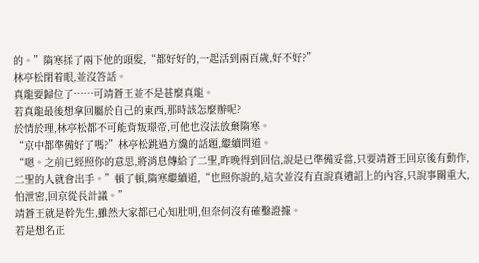的。”隋寒揉了兩下他的頭髮,“都好好的,一起活到兩百歲,好不好?”
林亭松閉着眼,並沒答話。
真龍要歸位了……可靖蒼王並不是甚麼真龍。
若真龍最後想拿回屬於自己的東西,那時該怎麼辦呢?
於情於理,林亭松都不可能背叛璟帝,可他也沒法放棄隋寒。
“京中都準備好了嗎?”林亭松跳過方纔的話題,繼續問道。
“嗯。之前已經照你的意思,將消息傳給了二聖,昨晚得到回信,說是已準備妥當,只要靖蒼王回京後有動作,二聖的人就會出手。”頓了頓,隋寒繼續道,“也照你說的,這次並沒有直說真遺詔上的內容,只說事關重大,怕泄密,回京從長計議。”
靖蒼王就是幹先生,雖然大家都已心知肚明,但奈何沒有確鑿證據。
若是想名正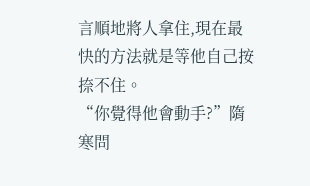言順地將人拿住,現在最快的方法就是等他自己按捺不住。
“你覺得他會動手?”隋寒問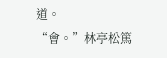道。
“會。”林亭松篤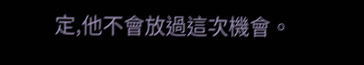定,他不會放過這次機會。